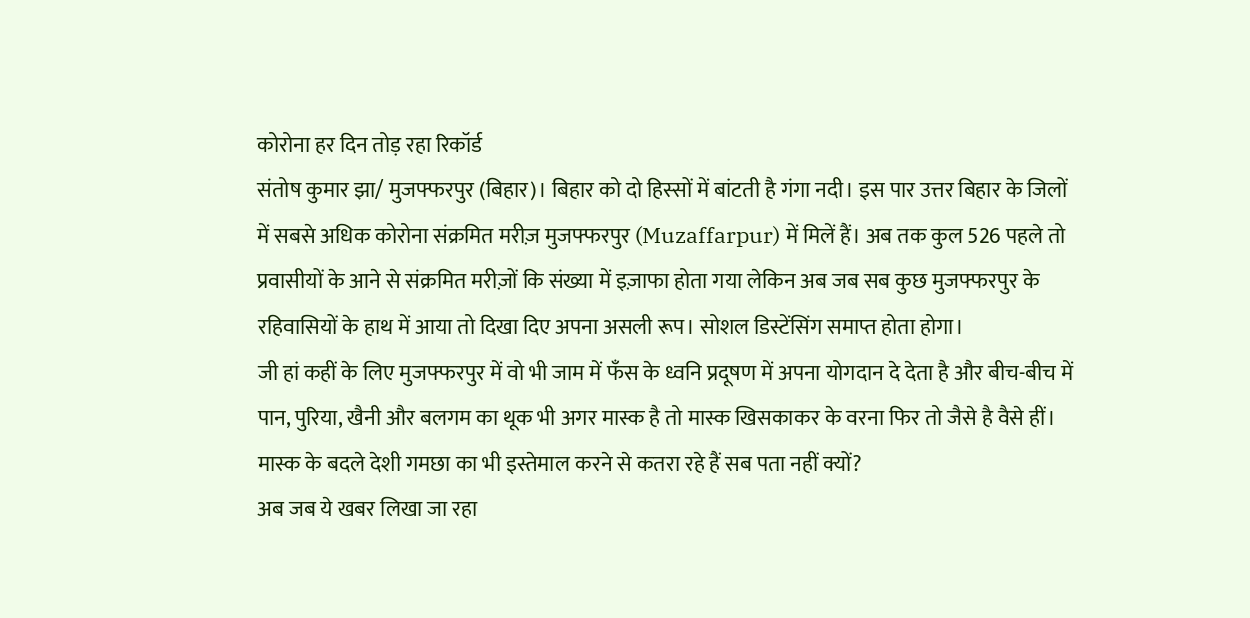कोरोना हर दिन तोड़ रहा रिकॉर्ड
संतोष कुमार झा/ मुजफ्फरपुर (बिहार)। बिहार को दो हिस्सों में बांटती है गंगा नदी। इस पार उत्तर बिहार के जिलों में सबसे अधिक कोरोना संक्रमित मरीज़ मुजफ्फरपुर (Muzaffarpur) में मिलें हैं। अब तक कुल 526 पहले तो प्रवासीयों के आने से संक्रमित मरीज़ों कि संख्या में इज़ाफा होता गया लेकिन अब जब सब कुछ मुजफ्फरपुर के रहिवासियों के हाथ में आया तो दिखा दिए अपना असली रूप। सोशल डिस्टेंसिंग समाप्त होता होगा।
जी हां कहीं के लिए मुजफ्फरपुर में वो भी जाम में फँस के ध्वनि प्रदूषण में अपना योगदान दे देता है और बीच-बीच में पान, पुरिया, खैनी और बलगम का थूक भी अगर मास्क है तो मास्क खिसकाकर के वरना फिर तो जैसे है वैसे हीं। मास्क के बदले देशी गमछा का भी इस्तेमाल करने से कतरा रहे हैं सब पता नहीं क्यों?
अब जब ये खबर लिखा जा रहा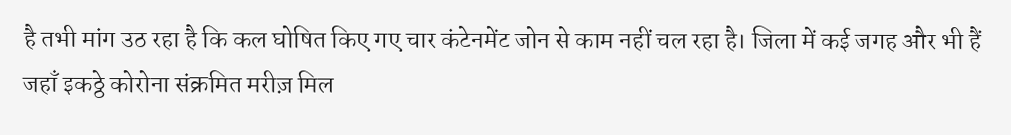है तभी मांग उठ रहा है कि कल घोषित किए गए चार कंटेनमेंट जोन से काम नहीं चल रहा है। जिला में कई जगह और भी हैं जहाँ इकठ्ठे कोरोना संक्रमित मरीज़ मिल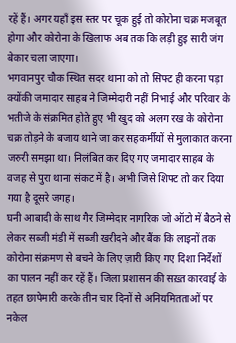रहें हैं। अगर यहाँ इस स्तर पर चूक हुई तो कोरोना चक्र मजबूत होगा और कोरोना के खिलाफ अब तक कि लड़ी हुइ सारी जंग बेकार चला जाएगा।
भगवानपुर चौक स्थित सदर थाना को तो सिफ्ट ही करना पड़ा क्योंकी जमादार साहब ने जिम्मेदारी नहीं निभाई और परिवार के भतीजे के संक्रमित होते हुए भी खुद को अलग रख के कोरोना चक्र तोड़ने के बजाय थाने जा कर सहकर्मीयों से मुलाकात करना जरुरी समझा था। निलंबित कर दिए गए जमादार साहब के वजह से पुरा थाना संकट में है। अभी जिसे शिफ्ट तो कर दिया गया है दूसरे जगह।
घनी आबादी के साथ गैर जिम्मेदार नागरिक जो ऑटो में बैठने से लेकर सब्जी मंडी में सब्जी खरीदने और बैंक कि लाइनों तक कोरोना संक्रमण से बचने के लिए ज़ारी किए गए दिशा निर्देशों का पालन नहीं कर रहें हैं। जिला प्रशासन की सख़्त कारवाई के तहत छापेमारी करके तीन चार दिनों से अनियमितताओं पर नकेल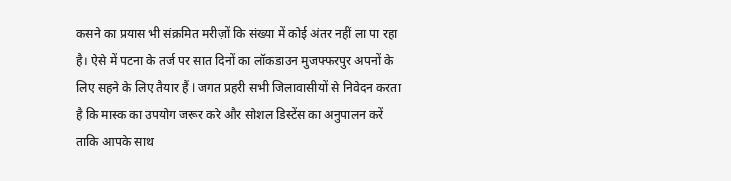कसने का प्रयास भी संक्रमित मरीज़ों कि संख्या में कोई अंतर नहीं ला पा रहा है। ऐसे में पटना के तर्ज पर सात दिनों का लॉकडाउन मुजफ्फरपुर अपनों के लिए सहने के लिए तैयार हैं l जगत प्रहरी सभी जिलावासीयों से निवेदन करता है कि मास्क का उपयोग जरूर करे और सोशल डिस्टेंस का अनुपालन करें ताकि आपके साथ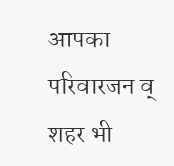आपका परिवारजन व् शहर भी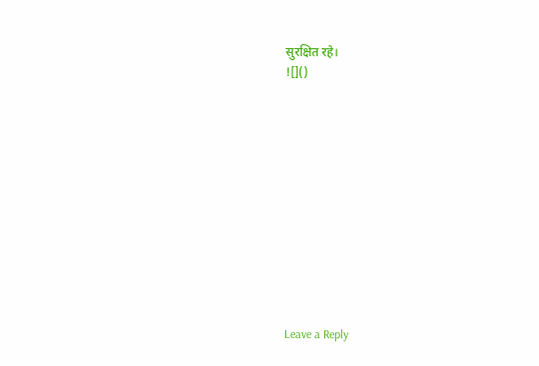सुरक्षित रहे।
![]()












Leave a Reply